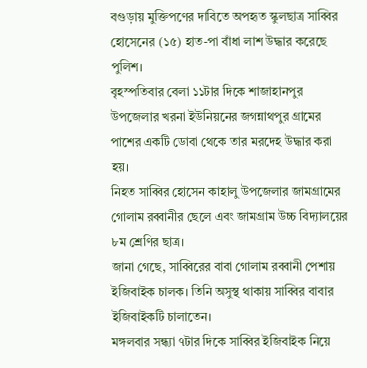বগুড়ায় মুক্তিপণের দাবিতে অপহৃত স্কুলছাত্র সাব্বির হোসেনের (১৫) হাত-পা বাঁধা লাশ উদ্ধার করেছে পুলিশ।
বৃহস্পতিবার বেলা ১১টার দিকে শাজাহানপুর উপজেলার খরনা ইউনিয়নের জগন্নাথপুর গ্রামের পাশের একটি ডোবা থেকে তার মরদেহ উদ্ধার করা হয়।
নিহত সাব্বির হোসেন কাহালু উপজেলার জামগ্রামের গোলাম রব্বানীর ছেলে এবং জামগ্রাম উচ্চ বিদ্যালয়ের ৮ম শ্রেণির ছাত্র।
জানা গেছে, সাব্বিরের বাবা গোলাম রব্বানী পেশায় ইজিবাইক চালক। তিনি অসুস্থ থাকায় সাব্বির বাবার ইজিবাইকটি চালাতেন।
মঙ্গলবার সন্ধ্যা ৭টার দিকে সাব্বির ইজিবাইক নিয়ে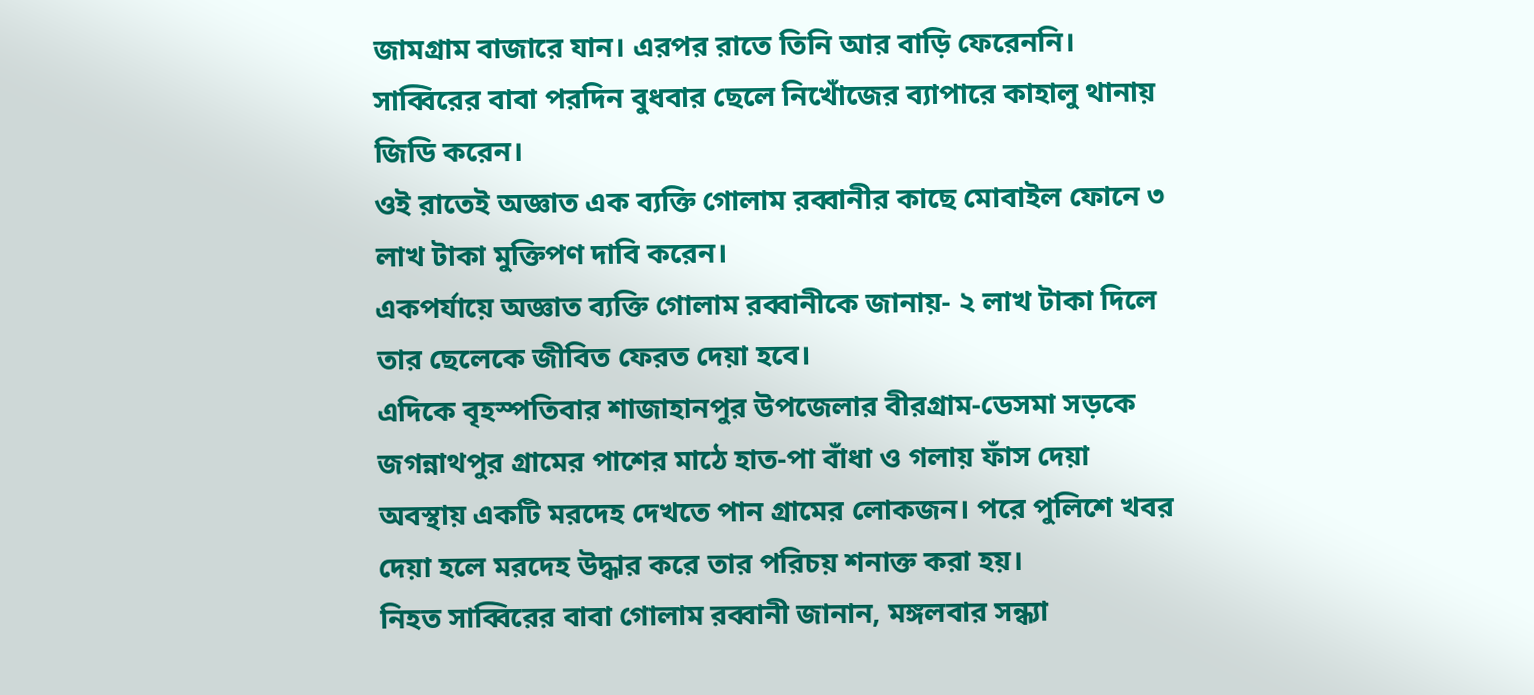জামগ্রাম বাজারে যান। এরপর রাতে তিনি আর বাড়ি ফেরেননি। সাব্বিরের বাবা পরদিন বুধবার ছেলে নিখোঁজের ব্যাপারে কাহালু থানায় জিডি করেন।
ওই রাতেই অজ্ঞাত এক ব্যক্তি গোলাম রব্বানীর কাছে মোবাইল ফোনে ৩ লাখ টাকা মুক্তিপণ দাবি করেন।
একপর্যায়ে অজ্ঞাত ব্যক্তি গোলাম রব্বানীকে জানায়- ২ লাখ টাকা দিলে তার ছেলেকে জীবিত ফেরত দেয়া হবে।
এদিকে বৃহস্পতিবার শাজাহানপুর উপজেলার বীরগ্রাম-ডেসমা সড়কে জগন্নাথপুর গ্রামের পাশের মাঠে হাত-পা বাঁধা ও গলায় ফাঁস দেয়া অবস্থায় একটি মরদেহ দেখতে পান গ্রামের লোকজন। পরে পুলিশে খবর দেয়া হলে মরদেহ উদ্ধার করে তার পরিচয় শনাক্ত করা হয়।
নিহত সাব্বিরের বাবা গোলাম রব্বানী জানান, মঙ্গলবার সন্ধ্যা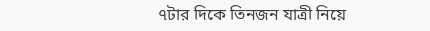৭টার দিকে তিনজন যাত্রী নিয়ে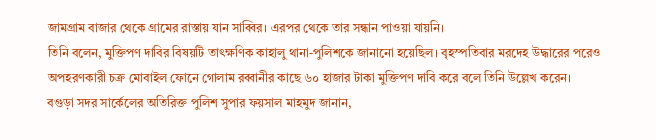জামগ্রাম বাজার থেকে গ্রামের রাস্তায় যান সাব্বির। এরপর থেকে তার সন্ধান পাওয়া যায়নি।
তিনি বলেন, মুক্তিপণ দাবির বিষয়টি তাৎক্ষণিক কাহালু থানা-পুলিশকে জানানো হয়েছিল। বৃহস্পতিবার মরদেহ উদ্ধারের পরেও অপহরণকারী চক্র মোবাইল ফোনে গোলাম রব্বানীর কাছে ৬০ হাজার টাকা মুক্তিপণ দাবি করে বলে তিনি উল্লেখ করেন।
বগুড়া সদর সার্কেলের অতিরিক্ত পুলিশ সুপার ফয়সাল মাহমুদ জানান,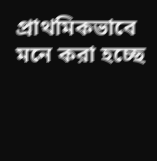প্রাথমিকভাবে মনে করা হচ্ছে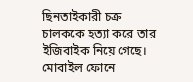ছিনতাইকারী চক্র চালককে হত্যা করে তার ইজিবাইক নিয়ে গেছে। মোবাইল ফোনে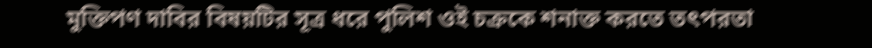মুক্তিপণ দাবির বিষয়টির সূত্র ধরে পুলিশ ওই চক্রকে শনাক্ত করতে তৎপরতা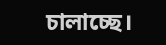চালাচ্ছে।